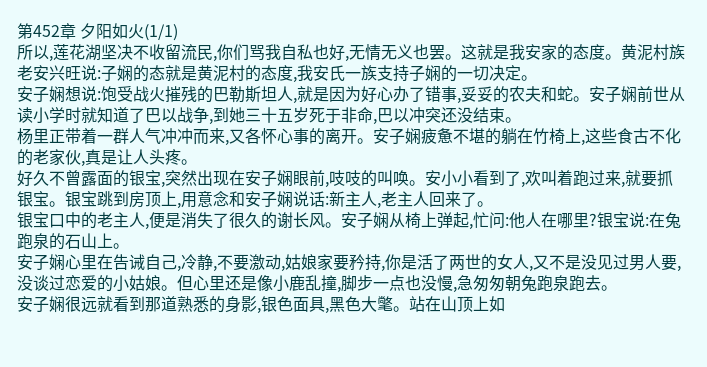第452章 夕阳如火(1/1)
所以,莲花湖坚决不收留流民,你们骂我自私也好,无情无义也罢。这就是我安家的态度。黄泥村族老安兴旺说:子娴的态就是黄泥村的态度,我安氏一族支持子娴的一切决定。
安子娴想说:饱受战火摧残的巴勒斯坦人,就是因为好心办了错事,妥妥的农夫和蛇。安子娴前世从读小学时就知道了巴以战争,到她三十五岁死于非命,巴以冲突还没结束。
杨里正带着一群人气冲冲而来,又各怀心事的离开。安子娴疲惫不堪的躺在竹椅上,这些食古不化的老家伙,真是让人头疼。
好久不曾露面的银宝,突然出现在安子娴眼前,吱吱的叫唤。安小小看到了,欢叫着跑过来,就要抓银宝。银宝跳到房顶上,用意念和安子娴说话:新主人,老主人回来了。
银宝口中的老主人,便是消失了很久的谢长风。安子娴从椅上弹起,忙问:他人在哪里?银宝说:在兔跑泉的石山上。
安子娴心里在告诫自己,冷静,不要激动,姑娘家要矜持,你是活了两世的女人,又不是没见过男人要,没谈过恋爱的小姑娘。但心里还是像小鹿乱撞,脚步一点也没慢,急匆匆朝兔跑泉跑去。
安子娴很远就看到那道熟悉的身影,银色面具,黑色大氅。站在山顶上如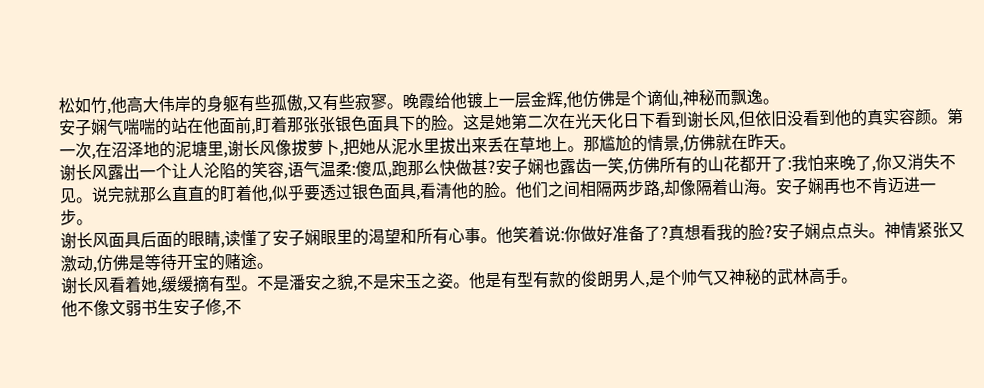松如竹,他高大伟岸的身躯有些孤傲,又有些寂寥。晚霞给他镀上一层金辉,他仿佛是个谪仙,神秘而飘逸。
安子娴气喘喘的站在他面前,盯着那张张银色面具下的脸。这是她第二次在光天化日下看到谢长风,但依旧没看到他的真实容颜。第一次,在沼泽地的泥塘里,谢长风像拔萝卜,把她从泥水里拔出来丢在草地上。那尴尬的情景,仿佛就在昨天。
谢长风露出一个让人沦陷的笑容,语气温柔:傻瓜,跑那么快做甚?安子娴也露齿一笑,仿佛所有的山花都开了:我怕来晚了,你又消失不见。说完就那么直直的盯着他,似乎要透过银色面具,看清他的脸。他们之间相隔两步路,却像隔着山海。安子娴再也不肯迈进一步。
谢长风面具后面的眼睛,读懂了安子娴眼里的渴望和所有心事。他笑着说:你做好准备了?真想看我的脸?安子娴点点头。神情紧张又激动,仿佛是等待开宝的赌途。
谢长风看着她,缓缓摘有型。不是潘安之貌,不是宋玉之姿。他是有型有款的俊朗男人,是个帅气又神秘的武林高手。
他不像文弱书生安子修,不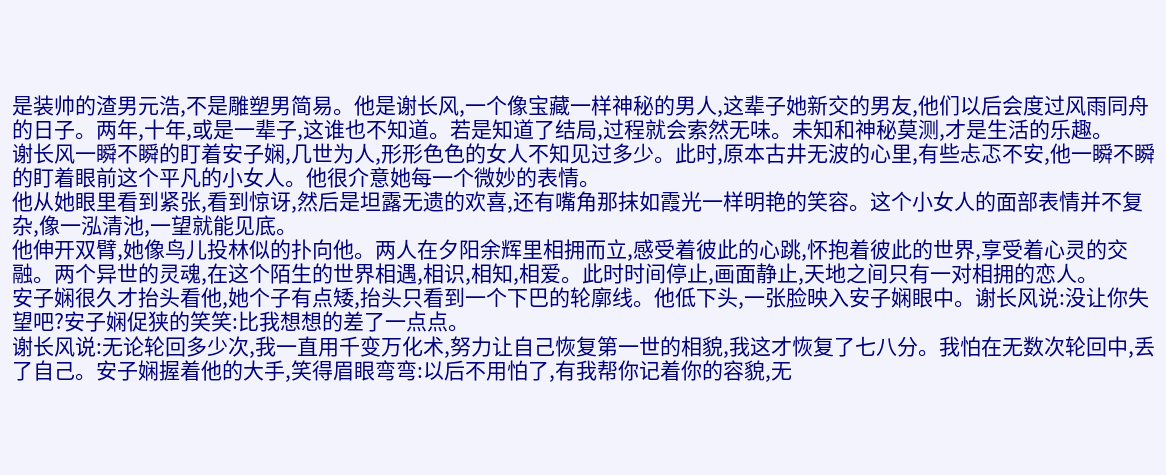是装帅的渣男元浩,不是雕塑男简易。他是谢长风,一个像宝藏一样神秘的男人,这辈子她新交的男友,他们以后会度过风雨同舟的日子。两年,十年,或是一辈子,这谁也不知道。若是知道了结局,过程就会索然无味。未知和神秘莫测,才是生活的乐趣。
谢长风一瞬不瞬的盯着安子娴,几世为人,形形色色的女人不知见过多少。此时,原本古井无波的心里,有些忐忑不安,他一瞬不瞬的盯着眼前这个平凡的小女人。他很介意她每一个微妙的表情。
他从她眼里看到紧张,看到惊讶,然后是坦露无遗的欢喜,还有嘴角那抹如霞光一样明艳的笑容。这个小女人的面部表情并不复杂,像一泓清池,一望就能见底。
他伸开双臂,她像鸟儿投林似的扑向他。两人在夕阳余辉里相拥而立,感受着彼此的心跳,怀抱着彼此的世界,享受着心灵的交融。两个异世的灵魂,在这个陌生的世界相遇,相识,相知,相爱。此时时间停止,画面静止,天地之间只有一对相拥的恋人。
安子娴很久才抬头看他,她个子有点矮,抬头只看到一个下巴的轮廓线。他低下头,一张脸映入安子娴眼中。谢长风说:没让你失望吧?安子娴促狭的笑笑:比我想想的差了一点点。
谢长风说:无论轮回多少次,我一直用千变万化术,努力让自己恢复第一世的相貌,我这才恢复了七八分。我怕在无数次轮回中,丢了自己。安子娴握着他的大手,笑得眉眼弯弯:以后不用怕了,有我帮你记着你的容貌,无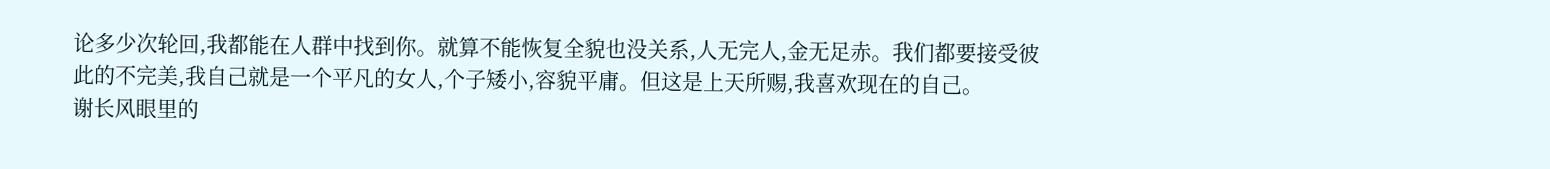论多少次轮回,我都能在人群中找到你。就算不能恢复全貌也没关系,人无完人,金无足赤。我们都要接受彼此的不完美,我自己就是一个平凡的女人,个子矮小,容貌平庸。但这是上天所赐,我喜欢现在的自己。
谢长风眼里的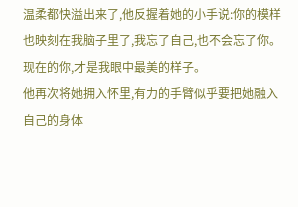温柔都快溢出来了,他反握着她的小手说:你的模样也映刻在我脑子里了,我忘了自己,也不会忘了你。现在的你,才是我眼中最美的样子。
他再次将她拥入怀里,有力的手臂似乎要把她融入自己的身体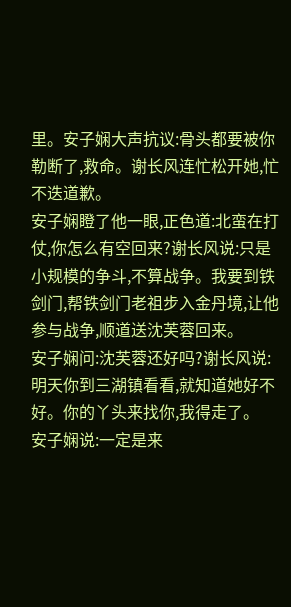里。安子娴大声抗议:骨头都要被你勒断了,救命。谢长风连忙松开她,忙不迭道歉。
安子娴瞪了他一眼,正色道:北蛮在打仗,你怎么有空回来?谢长风说:只是小规模的争斗,不算战争。我要到铁剑门,帮铁剑门老祖步入金丹境,让他参与战争,顺道送沈芙蓉回来。
安子娴问:沈芙蓉还好吗?谢长风说:明天你到三湖镇看看,就知道她好不好。你的丫头来找你,我得走了。
安子娴说:一定是来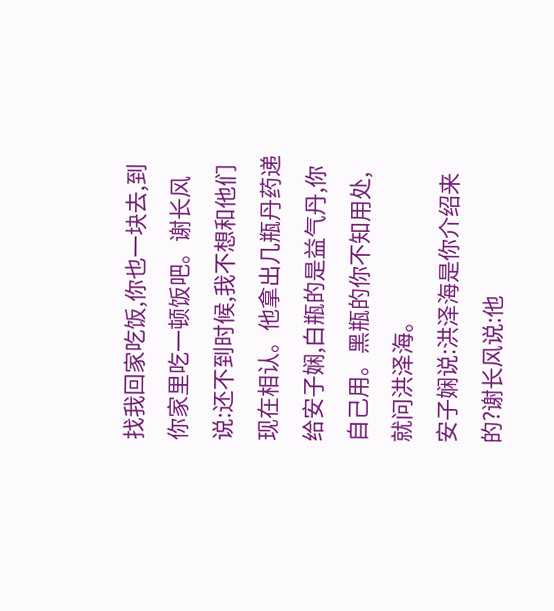找我回家吃饭,你也一块去,到你家里吃一顿饭吧。谢长风说:还不到时候,我不想和他们现在相认。他拿出几瓶丹药递给安子娴,白瓶的是益气丹,你自己用。黑瓶的你不知用处,就问洪泽海。
安子娴说:洪泽海是你介绍来的?谢长风说:他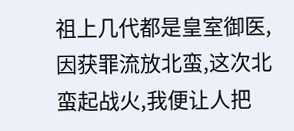祖上几代都是皇室御医,因获罪流放北蛮,这次北蛮起战火,我便让人把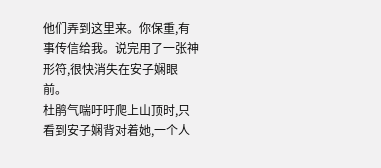他们弄到这里来。你保重,有事传信给我。说完用了一张神形符,很快消失在安子娴眼前。
杜鹃气喘吁吁爬上山顶时,只看到安子娴背对着她,一个人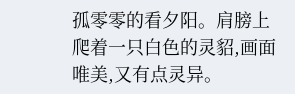孤零零的看夕阳。肩膀上爬着一只白色的灵貂,画面唯美,又有点灵异。